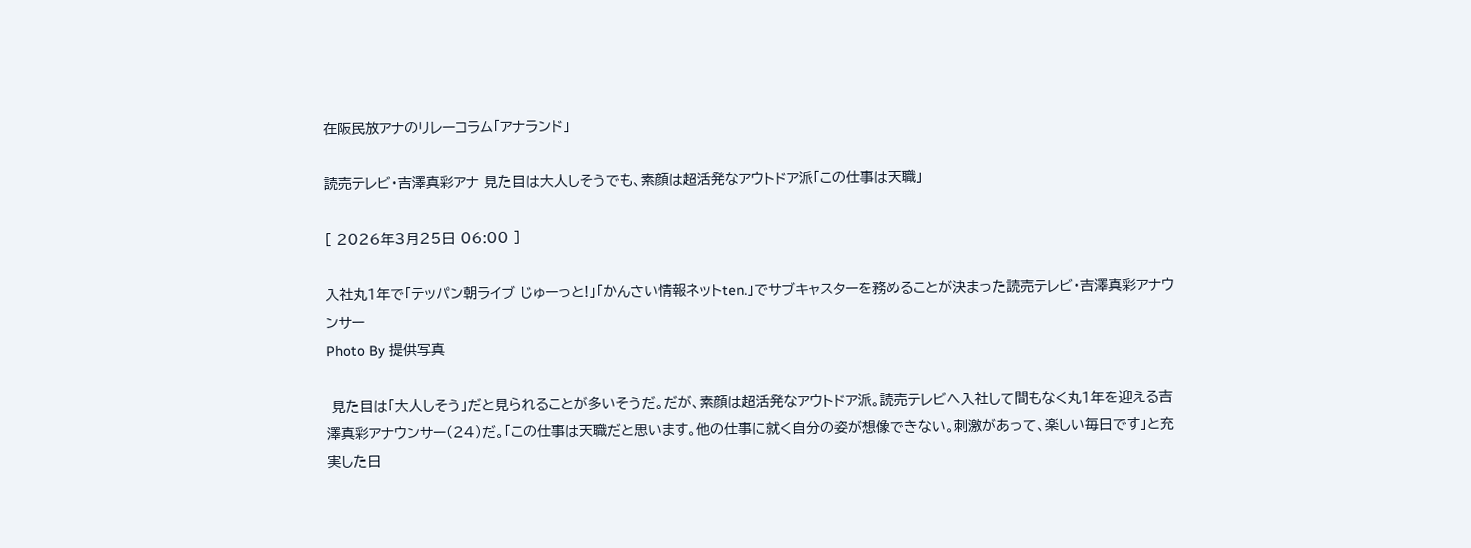在阪民放アナのリレーコラム「アナランド」

読売テレビ・吉澤真彩アナ 見た目は大人しそうでも、素顔は超活発なアウトドア派「この仕事は天職」

[ 2026年3月25日 06:00 ]

入社丸1年で「テッパン朝ライブ じゅーっと!」「かんさい情報ネットten.」でサブキャスターを務めることが決まった読売テレビ・吉澤真彩アナウンサー
Photo By 提供写真

 見た目は「大人しそう」だと見られることが多いそうだ。だが、素顔は超活発なアウトドア派。読売テレビへ入社して間もなく丸1年を迎える吉澤真彩アナウンサー(24)だ。「この仕事は天職だと思います。他の仕事に就く自分の姿が想像できない。刺激があって、楽しい毎日です」と充実した日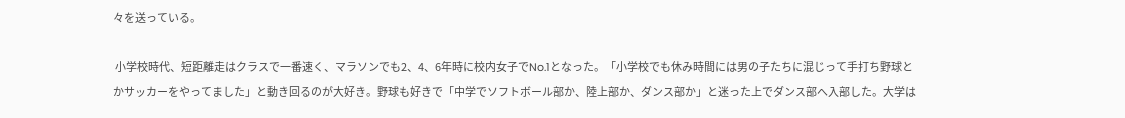々を送っている。

 小学校時代、短距離走はクラスで一番速く、マラソンでも2、4、6年時に校内女子でNo.1となった。「小学校でも休み時間には男の子たちに混じって手打ち野球とかサッカーをやってました」と動き回るのが大好き。野球も好きで「中学でソフトボール部か、陸上部か、ダンス部か」と迷った上でダンス部へ入部した。大学は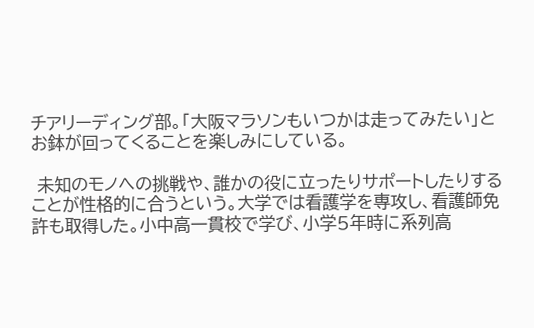チアリーディング部。「大阪マラソンもいつかは走ってみたい」とお鉢が回ってくることを楽しみにしている。

 未知のモノへの挑戦や、誰かの役に立ったりサポートしたりすることが性格的に合うという。大学では看護学を専攻し、看護師免許も取得した。小中高一貫校で学び、小学5年時に系列高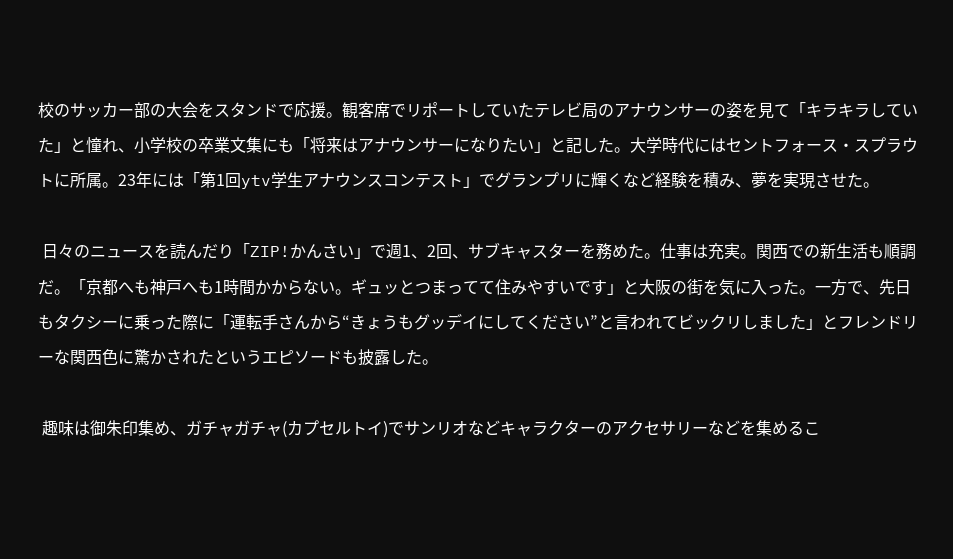校のサッカー部の大会をスタンドで応援。観客席でリポートしていたテレビ局のアナウンサーの姿を見て「キラキラしていた」と憧れ、小学校の卒業文集にも「将来はアナウンサーになりたい」と記した。大学時代にはセントフォース・スプラウトに所属。23年には「第1回ytv学生アナウンスコンテスト」でグランプリに輝くなど経験を積み、夢を実現させた。

 日々のニュースを読んだり「ZIP!かんさい」で週1、2回、サブキャスターを務めた。仕事は充実。関西での新生活も順調だ。「京都へも神戸へも1時間かからない。ギュッとつまってて住みやすいです」と大阪の街を気に入った。一方で、先日もタクシーに乗った際に「運転手さんから“きょうもグッデイにしてください”と言われてビックリしました」とフレンドリーな関西色に驚かされたというエピソードも披露した。

 趣味は御朱印集め、ガチャガチャ(カプセルトイ)でサンリオなどキャラクターのアクセサリーなどを集めるこ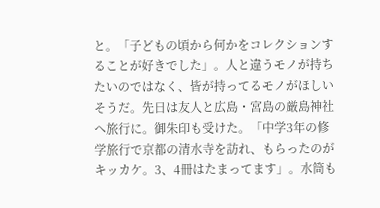と。「子どもの頃から何かをコレクションすることが好きでした」。人と違うモノが持ちたいのではなく、皆が持ってるモノがほしいそうだ。先日は友人と広島・宮島の厳島神社へ旅行に。御朱印も受けた。「中学3年の修学旅行で京都の清水寺を訪れ、もらったのがキッカケ。3、4冊はたまってます」。水筒も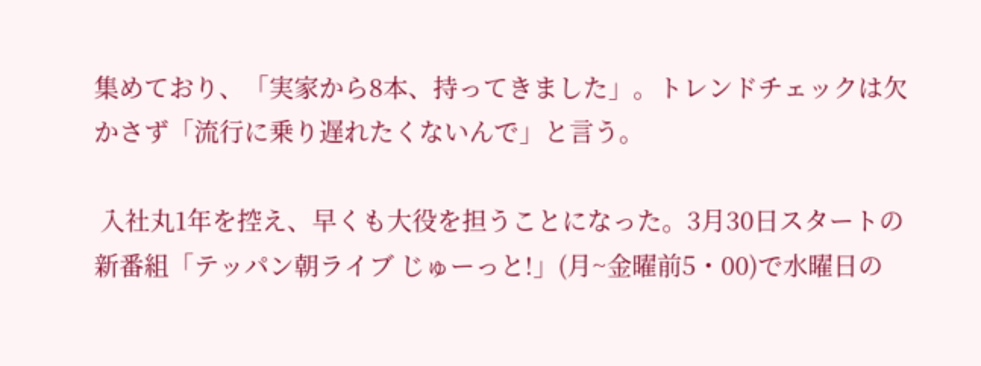集めており、「実家から8本、持ってきました」。トレンドチェックは欠かさず「流行に乗り遅れたくないんで」と言う。

 入社丸1年を控え、早くも大役を担うことになった。3月30日スタートの新番組「テッパン朝ライブ じゅーっと!」(月~金曜前5・00)で水曜日の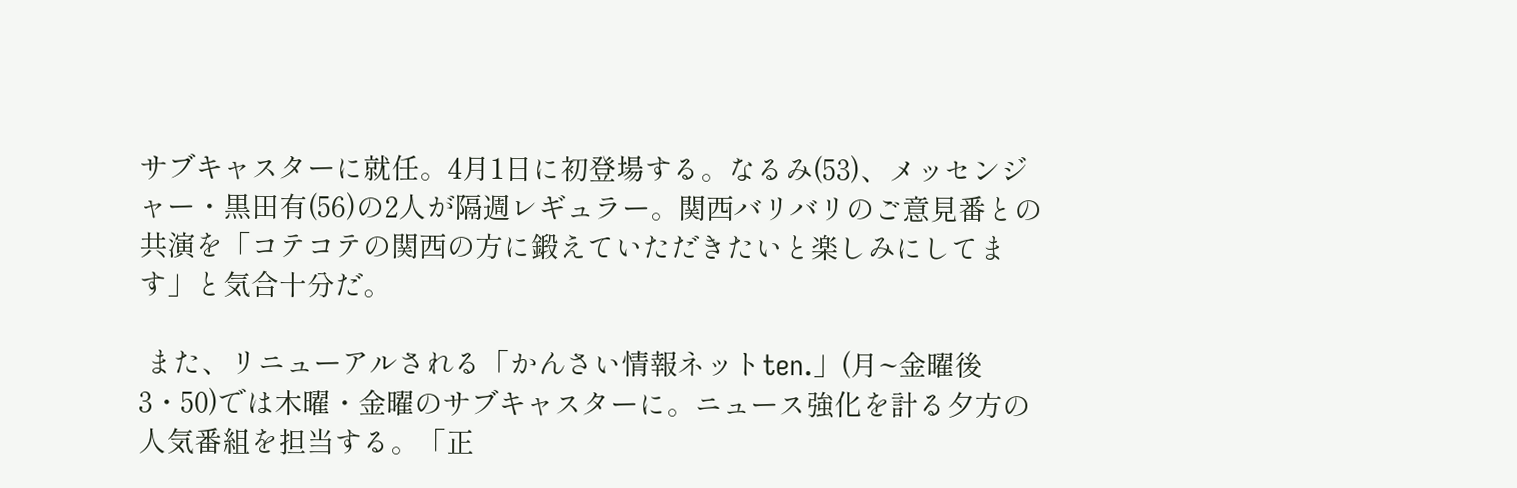サブキャスターに就任。4月1日に初登場する。なるみ(53)、メッセンジャー・黒田有(56)の2人が隔週レギュラー。関西バリバリのご意見番との共演を「コテコテの関西の方に鍛えていただきたいと楽しみにしてます」と気合十分だ。

 また、リニューアルされる「かんさい情報ネットten.」(月~金曜後3・50)では木曜・金曜のサブキャスターに。ニュース強化を計る夕方の人気番組を担当する。「正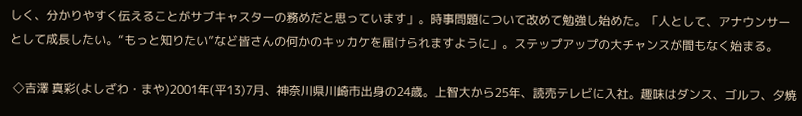しく、分かりやすく伝えることがサブキャスターの務めだと思っています」。時事問題について改めて勉強し始めた。「人として、アナウンサーとして成長したい。“もっと知りたい”など皆さんの何かのキッカケを届けられますように」。ステップアップの大チャンスが間もなく始まる。

 ◇吉澤 真彩(よしざわ・まや)2001年(平13)7月、神奈川県川崎市出身の24歳。上智大から25年、読売テレビに入社。趣味はダンス、ゴルフ、夕焼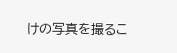けの写真を撮るこ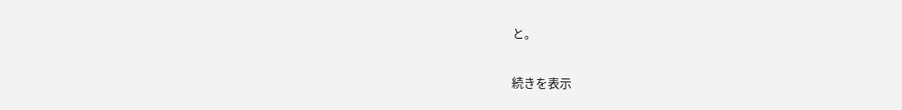と。

続きを表示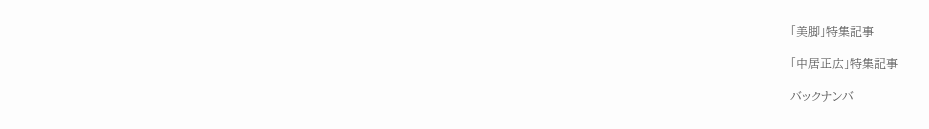「美脚」特集記事

「中居正広」特集記事

バックナンバ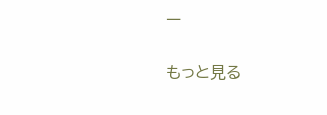ー

もっと見る